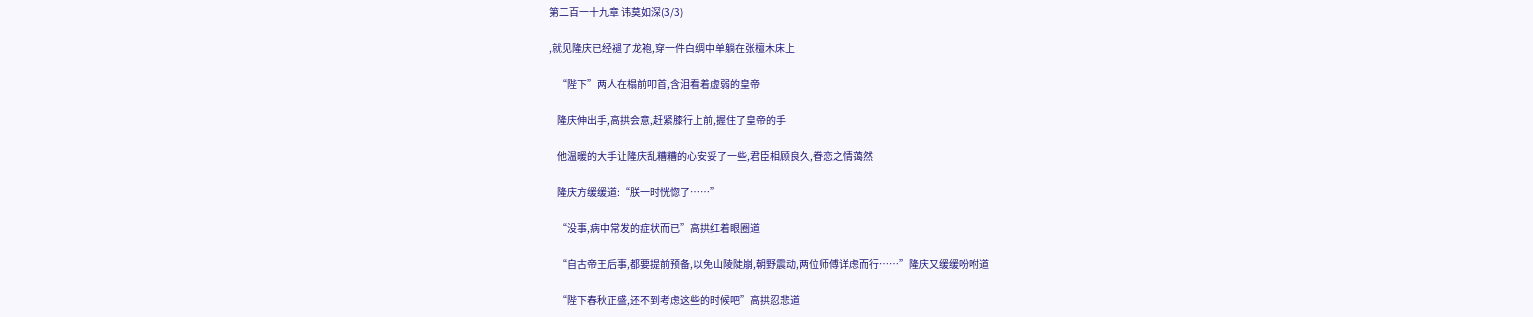第二百一十九章 讳莫如深(3/3)

,就见隆庆已经褪了龙袍,穿一件白绸中单躺在张檀木床上

    “陛下”两人在榻前叩首,含泪看着虚弱的皇帝

    隆庆伸出手,高拱会意,赶紧膝行上前,握住了皇帝的手

    他温暖的大手让隆庆乱糟糟的心安妥了一些,君臣相顾良久,眷恋之情蔼然

    隆庆方缓缓道:“朕一时恍惚了……”

    “没事,病中常发的症状而已”高拱红着眼圈道

    “自古帝王后事,都要提前预备,以免山陵陡崩,朝野震动,两位师傅详虑而行……”隆庆又缓缓吩咐道

    “陛下春秋正盛,还不到考虑这些的时候吧”高拱忍悲道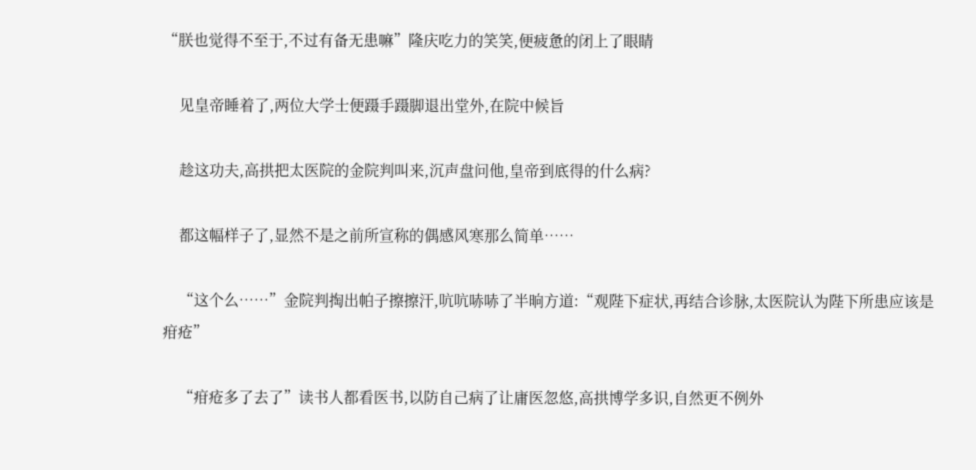“朕也觉得不至于,不过有备无患嘛”隆庆吃力的笑笑,便疲惫的闭上了眼睛

    见皇帝睡着了,两位大学士便蹑手蹑脚退出堂外,在院中候旨

    趁这功夫,高拱把太医院的金院判叫来,沉声盘问他,皇帝到底得的什么病?

    都这幅样子了,显然不是之前所宣称的偶感风寒那么简单……

    “这个么……”金院判掏出帕子擦擦汗,吭吭哧哧了半晌方道:“观陛下症状,再结合诊脉,太医院认为陛下所患应该是疳疮”

    “疳疮多了去了”读书人都看医书,以防自己病了让庸医忽悠,高拱博学多识,自然更不例外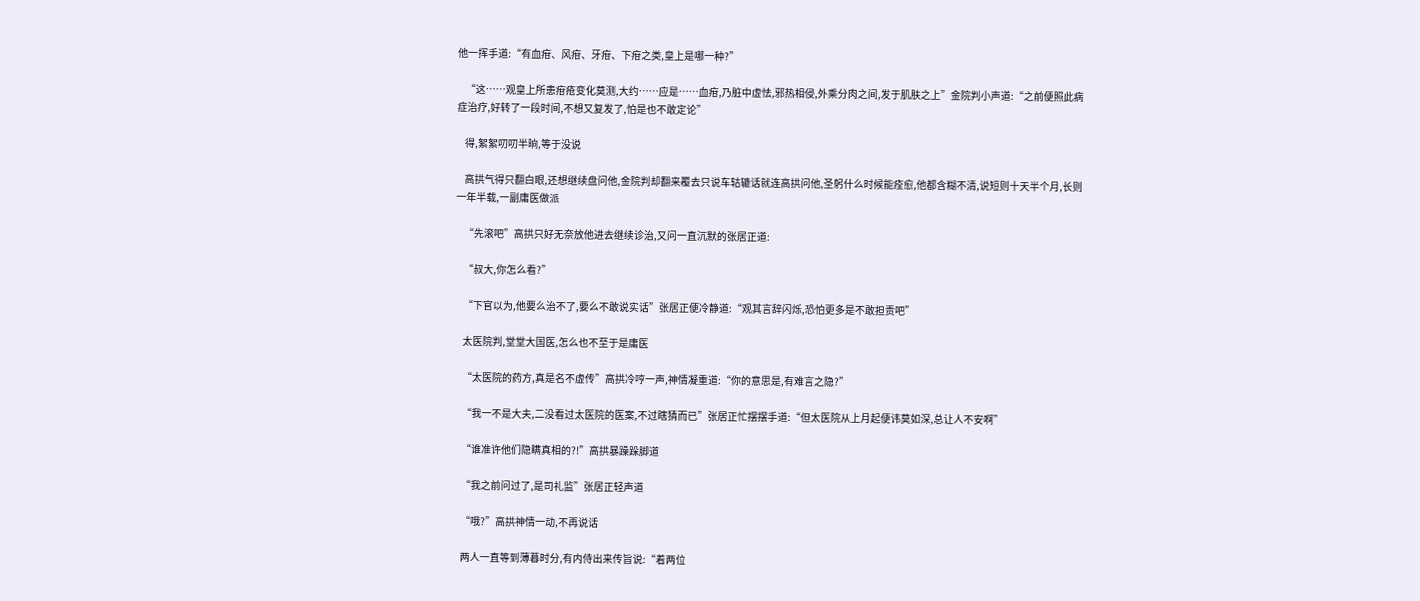他一挥手道:“有血疳、风疳、牙疳、下疳之类,皇上是哪一种?”

    “这……观皇上所患疳疮变化莫测,大约……应是……血疳,乃脏中虚怯,邪热相侵,外乘分肉之间,发于肌肤之上”金院判小声道:“之前便照此病症治疗,好转了一段时间,不想又复发了,怕是也不敢定论”

    得,絮絮叨叨半晌,等于没说

    高拱气得只翻白眼,还想继续盘问他,金院判却翻来覆去只说车轱辘话就连高拱问他,圣躬什么时候能痊愈,他都含糊不清,说短则十天半个月,长则一年半载,一副庸医做派

    “先滚吧”高拱只好无奈放他进去继续诊治,又问一直沉默的张居正道:

    “叔大,你怎么看?”

    “下官以为,他要么治不了,要么不敢说实话”张居正便冷静道:“观其言辞闪烁,恐怕更多是不敢担责吧”

    太医院判,堂堂大国医,怎么也不至于是庸医

    “太医院的药方,真是名不虚传”高拱冷哼一声,神情凝重道:“你的意思是,有难言之隐?”

    “我一不是大夫,二没看过太医院的医案,不过瞎猜而已”张居正忙摆摆手道:“但太医院从上月起便讳莫如深,总让人不安啊”

    “谁准许他们隐瞒真相的?!”高拱暴躁跺脚道

    “我之前问过了,是司礼监”张居正轻声道

    “哦?”高拱神情一动,不再说话

    两人一直等到薄暮时分,有内侍出来传旨说:“着两位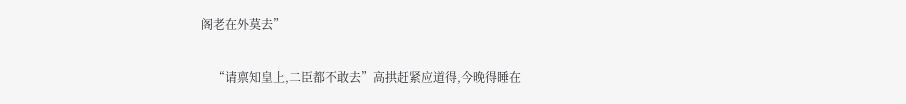阁老在外莫去”

    “请禀知皇上,二臣都不敢去”高拱赶紧应道得,今晚得睡在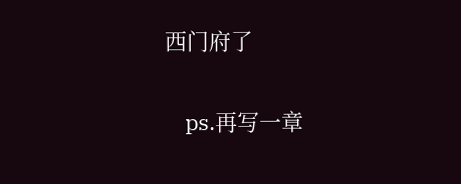西门府了

    ps.再写一章